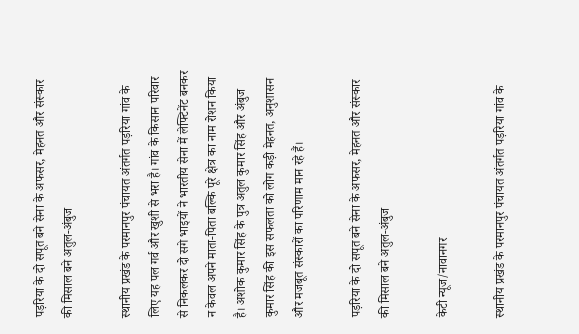पड़रिया के दो सपूत बने सेना के अफसर, मेहनत और संस्कार की मिसाल बने अतुल-अंबुज

स्थानीय प्रखंड के परमानपुर पंचायत अंतर्गत पड़रिया गांव के लिए यह पल गर्व और खुशी से भरा है। गांव के किसान परिवार से निकलकर दो सगे भाइयों ने भारतीय सेना में लेफ्टिनेंट बनकर न केवल अपने माता-पिता बल्कि पूरे क्षेत्र का नाम रोशन किया है। अशोक कुमार सिंह के पुत्र अतुल कुमार सिंह और अंबुज कुमार सिंह की इस सफलता को लोग कड़ी मेहनत, अनुशासन और मजबूत संस्कारों का परिणाम मान रहे हैं।

पड़रिया के दो सपूत बने सेना के अफसर, मेहनत और संस्कार की मिसाल बने अतुल-अंबुज

केटी न्यूज/नावानगर

स्थानीय प्रखंड के परमानपुर पंचायत अंतर्गत पड़रिया गांव के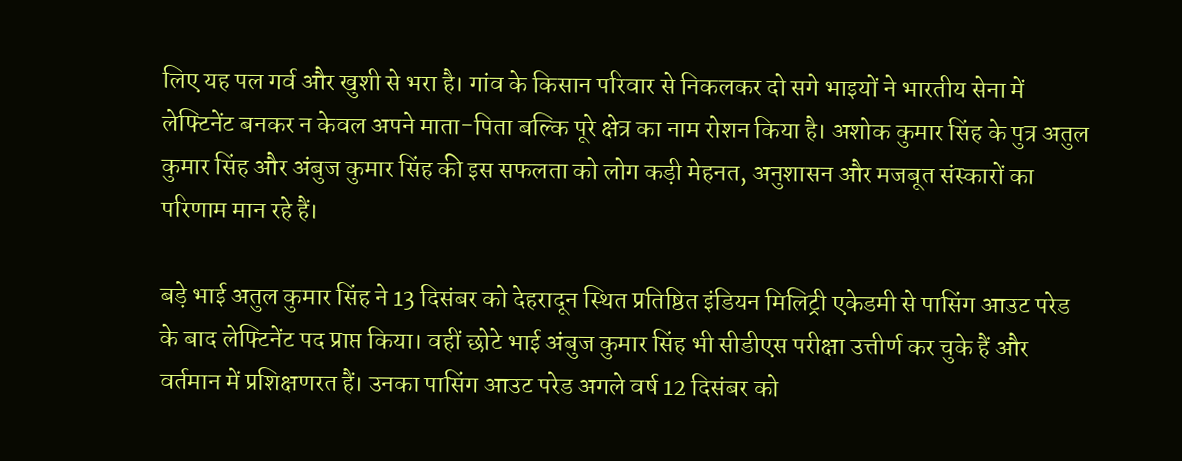लिए यह पल गर्व और खुशी से भरा है। गांव के किसान परिवार से निकलकर दो सगे भाइयों ने भारतीय सेना में लेफ्टिनेंट बनकर न केवल अपने माता-पिता बल्कि पूरे क्षेत्र का नाम रोशन किया है। अशोक कुमार सिंह के पुत्र अतुल कुमार सिंह और अंबुज कुमार सिंह की इस सफलता को लोग कड़ी मेहनत, अनुशासन और मजबूत संस्कारों का परिणाम मान रहे हैं।

बड़े भाई अतुल कुमार सिंह ने 13 दिसंबर को देहरादून स्थित प्रतिष्ठित इंडियन मिलिट्री एकेडमी से पासिंग आउट परेड के बाद लेफ्टिनेंट पद प्राप्त किया। वहीं छोटे भाई अंबुज कुमार सिंह भी सीडीएस परीक्षा उत्तीर्ण कर चुके हैं और वर्तमान में प्रशिक्षणरत हैं। उनका पासिंग आउट परेड अगले वर्ष 12 दिसंबर को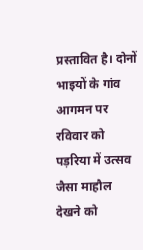प्रस्तावित है। दोनों भाइयों के गांव आगमन पर रविवार को पड़रिया में उत्सव जैसा माहौल देखने को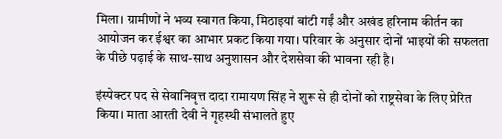मिला। ग्रामीणों ने भव्य स्वागत किया, मिठाइयां बांटी गईं और अखंड हरिनाम कीर्तन का आयोजन कर ईश्वर का आभार प्रकट किया गया। परिवार के अनुसार दोनों भाइयों की सफलता के पीछे पढ़ाई के साथ-साथ अनुशासन और देशसेवा की भावना रही है।

इंस्पेक्टर पद से सेवानिवृत्त दादा रामायण सिंह ने शुरू से ही दोनों को राष्ट्रसेवा के लिए प्रेरित किया। माता आरती देवी ने गृहस्थी संभालते हुए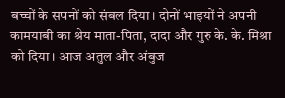बच्चों के सपनों को संबल दिया। दोनों भाइयों ने अपनी कामयाबी का श्रेय माता-पिता, दादा और गुरु के. के. मिश्रा को दिया। आज अतुल और अंबुज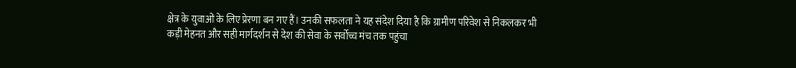क्षेत्र के युवाओं के लिए प्रेरणा बन गए हैं। उनकी सफलता ने यह संदेश दिया है कि ग्रामीण परिवेश से निकलकर भी कड़ी मेहनत और सही मार्गदर्शन से देश की सेवा के सर्वोच्च मंच तक पहुंचा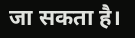जा सकता है।